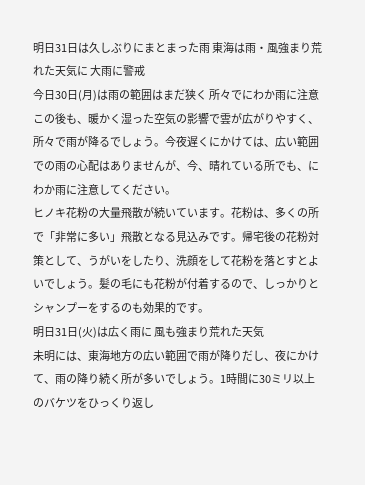明日31日は久しぶりにまとまった雨 東海は雨・風強まり荒れた天気に 大雨に警戒
今日30日(月)は雨の範囲はまだ狭く 所々でにわか雨に注意
この後も、暖かく湿った空気の影響で雲が広がりやすく、所々で雨が降るでしょう。今夜遅くにかけては、広い範囲での雨の心配はありませんが、今、晴れている所でも、にわか雨に注意してください。
ヒノキ花粉の大量飛散が続いています。花粉は、多くの所で「非常に多い」飛散となる見込みです。帰宅後の花粉対策として、うがいをしたり、洗顔をして花粉を落とすとよいでしょう。髪の毛にも花粉が付着するので、しっかりとシャンプーをするのも効果的です。
明日31日(火)は広く雨に 風も強まり荒れた天気
未明には、東海地方の広い範囲で雨が降りだし、夜にかけて、雨の降り続く所が多いでしょう。1時間に30ミリ以上のバケツをひっくり返し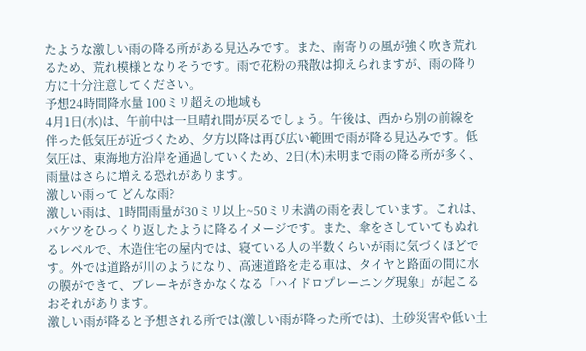たような激しい雨の降る所がある見込みです。また、南寄りの風が強く吹き荒れるため、荒れ模様となりそうです。雨で花粉の飛散は抑えられますが、雨の降り方に十分注意してください。
予想24時間降水量 100ミリ超えの地域も
4月1日(水)は、午前中は一旦晴れ間が戻るでしょう。午後は、西から別の前線を伴った低気圧が近づくため、夕方以降は再び広い範囲で雨が降る見込みです。低気圧は、東海地方沿岸を通過していくため、2日(木)未明まで雨の降る所が多く、雨量はさらに増える恐れがあります。
激しい雨って どんな雨?
激しい雨は、1時間雨量が30ミリ以上~50ミリ未満の雨を表しています。これは、バケツをひっくり返したように降るイメージです。また、傘をさしていてもぬれるレベルで、木造住宅の屋内では、寝ている人の半数くらいが雨に気づくほどです。外では道路が川のようになり、高速道路を走る車は、タイヤと路面の間に水の膜ができて、ブレーキがきかなくなる「ハイドロプレーニング現象」が起こるおそれがあります。
激しい雨が降ると予想される所では(激しい雨が降った所では)、土砂災害や低い土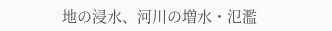地の浸水、河川の増水・氾濫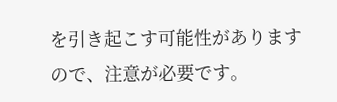を引き起こす可能性がありますので、注意が必要です。